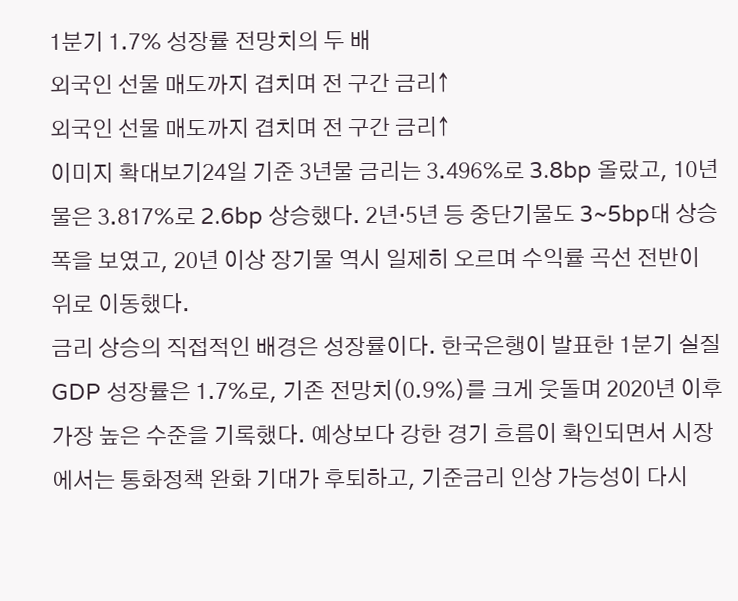1분기 1.7% 성장률 전망치의 두 배
외국인 선물 매도까지 겹치며 전 구간 금리↑
외국인 선물 매도까지 겹치며 전 구간 금리↑
이미지 확대보기24일 기준 3년물 금리는 3.496%로 3.8bp 올랐고, 10년물은 3.817%로 2.6bp 상승했다. 2년·5년 등 중단기물도 3~5bp대 상승폭을 보였고, 20년 이상 장기물 역시 일제히 오르며 수익률 곡선 전반이 위로 이동했다.
금리 상승의 직접적인 배경은 성장률이다. 한국은행이 발표한 1분기 실질 GDP 성장률은 1.7%로, 기존 전망치(0.9%)를 크게 웃돌며 2020년 이후 가장 높은 수준을 기록했다. 예상보다 강한 경기 흐름이 확인되면서 시장에서는 통화정책 완화 기대가 후퇴하고, 기준금리 인상 가능성이 다시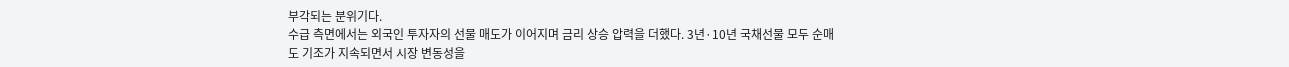부각되는 분위기다.
수급 측면에서는 외국인 투자자의 선물 매도가 이어지며 금리 상승 압력을 더했다. 3년·10년 국채선물 모두 순매도 기조가 지속되면서 시장 변동성을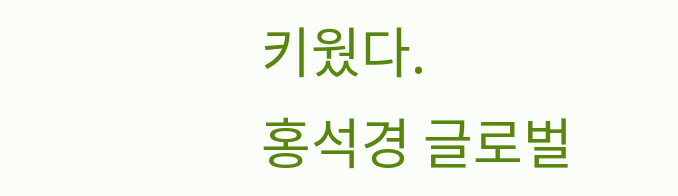키웠다.
홍석경 글로벌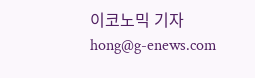이코노믹 기자 hong@g-enews.com